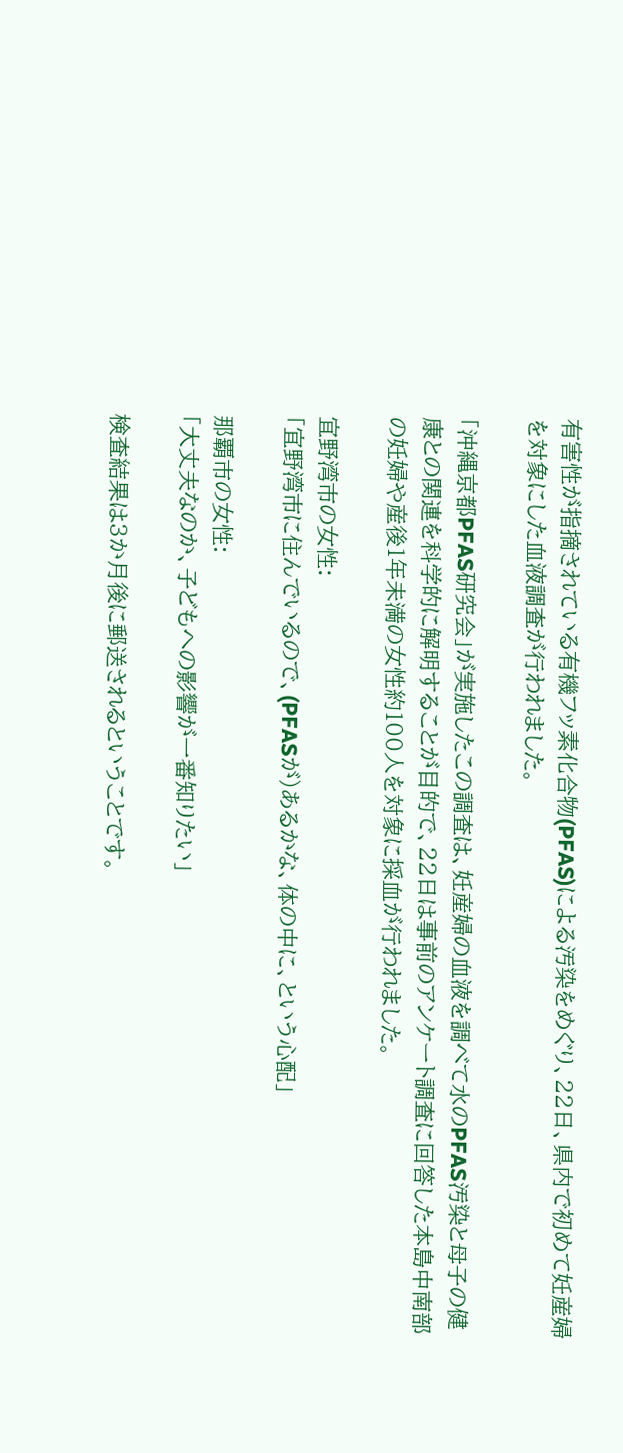有害性が指摘されている有機フッ素化合物(PFAS)による汚染をめぐり、22日、県内で初めて妊産婦を対象にした血液調査が行われました。

「沖縄京都PFAS研究会」が実施したこの調査は、妊産婦の血液を調べて水のPFAS汚染と母子の健康との関連を科学的に解明することが目的で、22日は事前のアンケート調査に回答した本島中南部の妊婦や産後1年未満の女性約100人を対象に採血が行われました。

宜野湾市の女性:
「宜野湾市に住んでいるので、(PFASが)あるかな、体の中に、という心配」

那覇市の女性:
「大丈夫なのか、子どもへの影響が一番知りたい」

検査結果は3か月後に郵送されるということです。